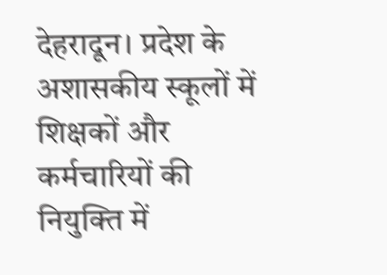देहरादून। प्रदेश के अशासकीय स्कूलों में शिक्षकों और कर्मचारियों की नियुक्ति में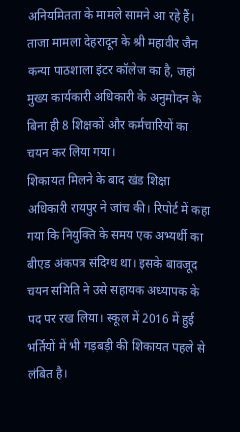अनियमितता के मामले सामने आ रहे हैं। ताजा मामला देहरादून के श्री महावीर जैन कन्या पाठशाला इंटर कॉलेज का है, जहां मुख्य कार्यकारी अधिकारी के अनुमोदन के बिना ही 8 शिक्षकों और कर्मचारियों का चयन कर लिया गया।
शिकायत मिलने के बाद खंड शिक्षा अधिकारी रायपुर ने जांच की। रिपोर्ट में कहा गया कि नियुक्ति के समय एक अभ्यर्थी का बीएड अंकपत्र संदिग्ध था। इसके बावजूद चयन समिति ने उसे सहायक अध्यापक के पद पर रख लिया। स्कूल में 2016 में हुई भर्तियों में भी गड़बड़ी की शिकायत पहले से लंबित है।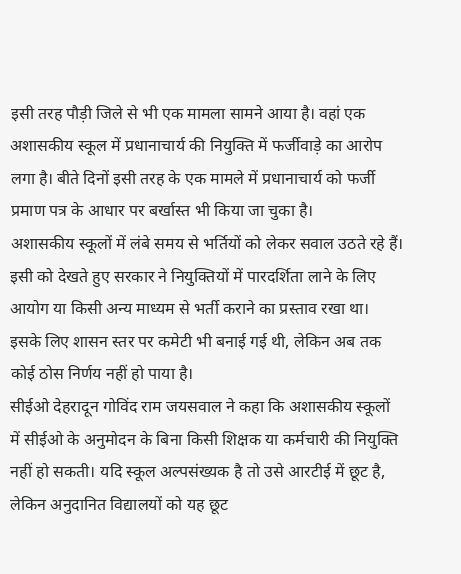इसी तरह पौड़ी जिले से भी एक मामला सामने आया है। वहां एक अशासकीय स्कूल में प्रधानाचार्य की नियुक्ति में फर्जीवाड़े का आरोप लगा है। बीते दिनों इसी तरह के एक मामले में प्रधानाचार्य को फर्जी प्रमाण पत्र के आधार पर बर्खास्त भी किया जा चुका है।
अशासकीय स्कूलों में लंबे समय से भर्तियों को लेकर सवाल उठते रहे हैं। इसी को देखते हुए सरकार ने नियुक्तियों में पारदर्शिता लाने के लिए आयोग या किसी अन्य माध्यम से भर्ती कराने का प्रस्ताव रखा था। इसके लिए शासन स्तर पर कमेटी भी बनाई गई थी, लेकिन अब तक कोई ठोस निर्णय नहीं हो पाया है।
सीईओ देहरादून गोविंद राम जयसवाल ने कहा कि अशासकीय स्कूलों में सीईओ के अनुमोदन के बिना किसी शिक्षक या कर्मचारी की नियुक्ति नहीं हो सकती। यदि स्कूल अल्पसंख्यक है तो उसे आरटीई में छूट है, लेकिन अनुदानित विद्यालयों को यह छूट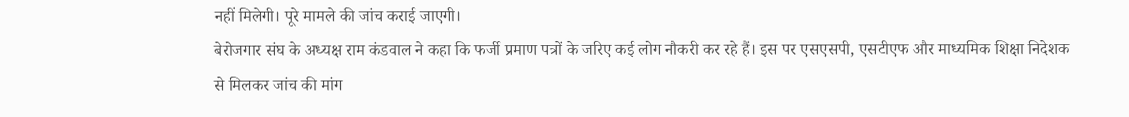नहीं मिलेगी। पूरे मामले की जांच कराई जाएगी।
बेरोजगार संघ के अध्यक्ष राम कंडवाल ने कहा कि फर्जी प्रमाण पत्रों के जरिए कई लोग नौकरी कर रहे हैं। इस पर एसएसपी, एसटीएफ और माध्यमिक शिक्षा निदेशक से मिलकर जांच की मांग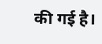की गई है।